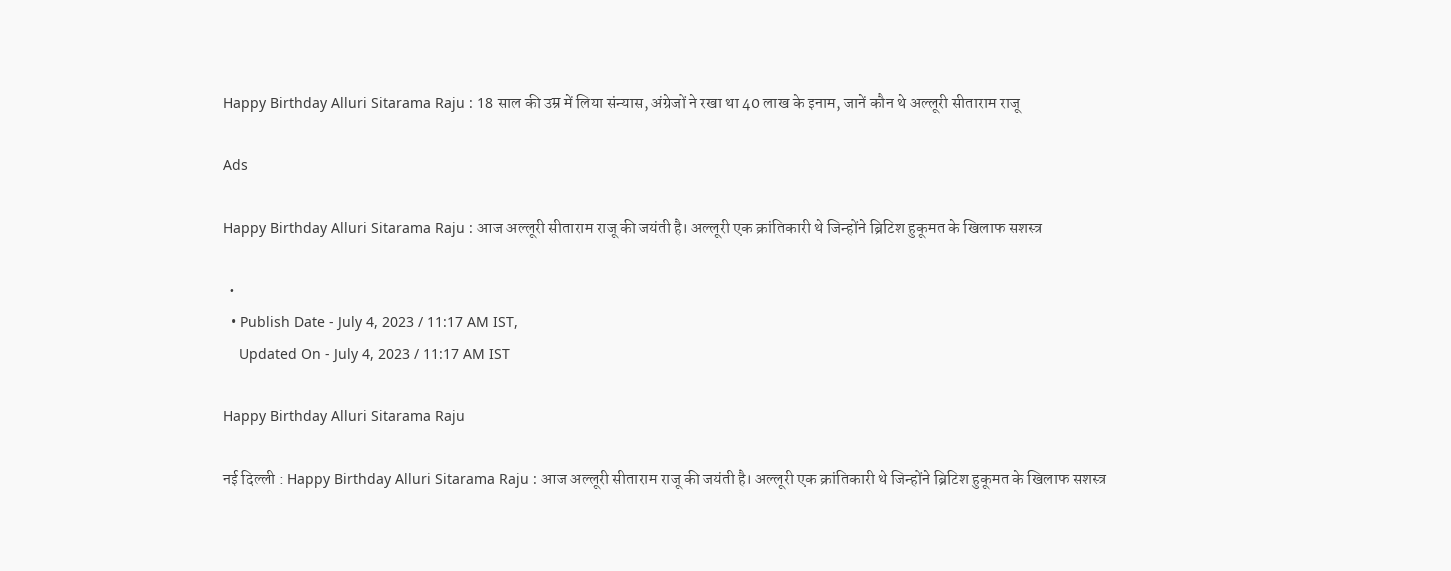Happy Birthday Alluri Sitarama Raju : 18 साल की उम्र में लिया संन्यास, अंग्रेजों ने रखा था 40 लाख के इनाम, जानें कौन थे अल्लूरी सीताराम राजू

Ads

Happy Birthday Alluri Sitarama Raju : आज अल्लूरी सीताराम राजू की जयंती है। अल्लूरी एक क्रांतिकारी थे जिन्होंने ब्रिटिश हुकूमत के खिलाफ सशस्त्र

  •
  • Publish Date - July 4, 2023 / 11:17 AM IST,
    Updated On - July 4, 2023 / 11:17 AM IST

Happy Birthday Alluri Sitarama Raju

नई दिल्ली : Happy Birthday Alluri Sitarama Raju : आज अल्लूरी सीताराम राजू की जयंती है। अल्लूरी एक क्रांतिकारी थे जिन्होंने ब्रिटिश हुकूमत के खिलाफ सशस्त्र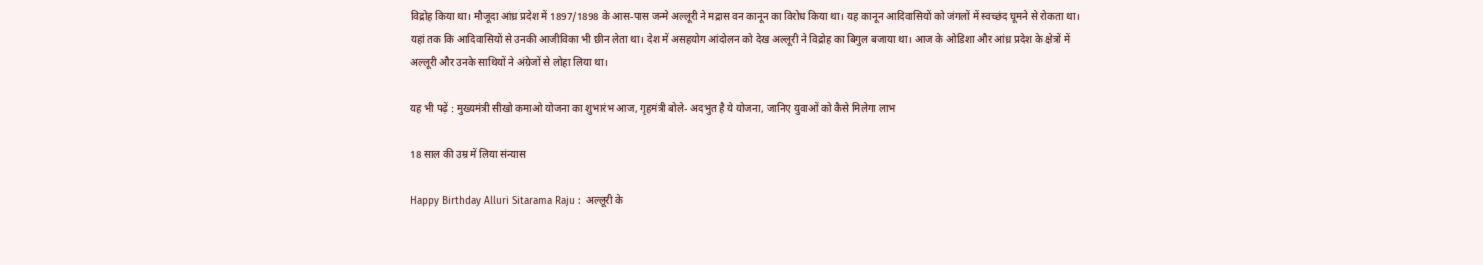विद्रोह किया था। मौजूदा आंध्र प्रदेश में 1897/1898 के आस-पास जन्मे अल्लूरी ने मद्रास वन कानून का विरोध किया था। यह कानून आदिवासियों को जंगलों में स्वच्छंद घूमने से रोकता था। यहां तक कि आदिवासियों से उनकी आजीविका भी छीन लेता था। देश में असहयोग आंदोलन को देख अल्लूरी ने विद्रोह का बिगुल बजाया था। आज के ओडिशा और आंध्र प्रदेश के क्षेत्रों में अल्लूरी और उनके साथियों ने अंग्रेजों से लोहा लिया था।

यह भी पढ़ें : मुख्यमंत्री सीखो कमाओ योजना का शुभारंभ आज, गृहमंत्री बोले- अदभुत है ये योजना, जानिए युवाओं को कैसे मिलेगा लाभ

18 साल की उम्र में लिया संन्यास

Happy Birthday Alluri Sitarama Raju :  अल्लूरी के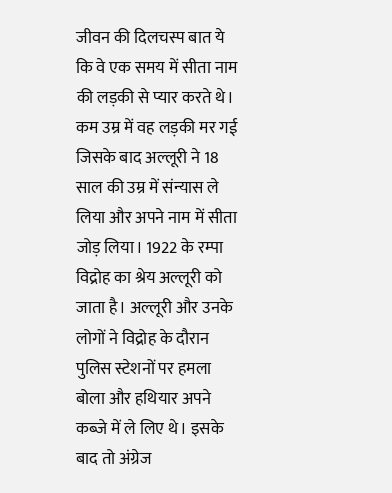जीवन की दिलचस्प बात ये कि वे एक समय में सीता नाम की लड़की से प्यार करते थे। कम उम्र में वह लड़की मर गई जिसके बाद अल्लूरी ने 18 साल की उम्र में संन्यास ले लिया और अपने नाम में सीता जोड़ लिया। 1922 के रम्पा विद्रोह का श्रेय अल्लूरी को जाता है। अल्लूरी और उनके लोगों ने विद्रोह के दौरान पुलिस स्टेशनों पर हमला बोला और हथियार अपने कब्जे में ले लिए थे। इसके बाद तो अंग्रेज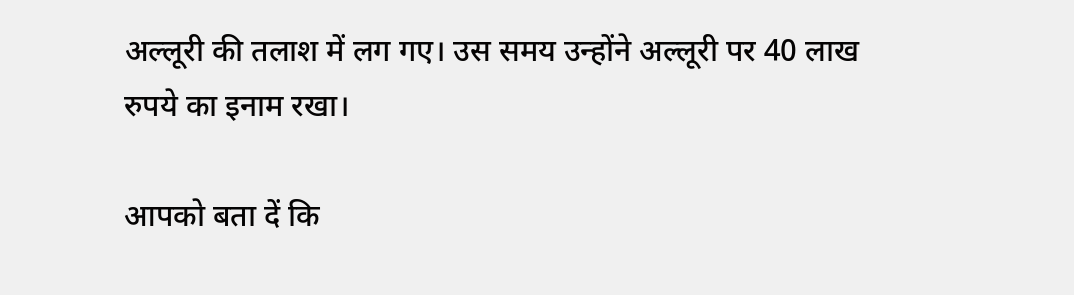अल्लूरी की तलाश में लग गए। उस समय उन्होंने अल्लूरी पर 40 लाख रुपये का इनाम रखा।

आपको बता दें कि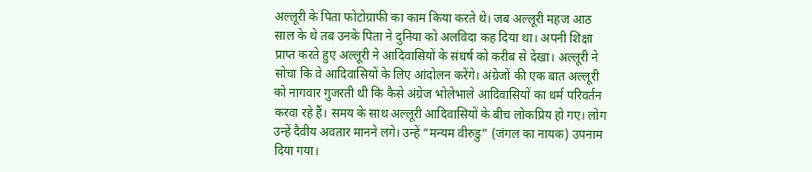अल्लूरी के पिता फोटोग्राफी का काम किया करते थे। जब अल्लूरी महज आठ साल के थे तब उनके पिता ने दुनिया को अलविदा कह दिया था। अपनी शिक्षा प्राप्त करते हुए अल्लूरी ने आदिवासियों के संघर्ष को करीब से देखा। अल्लूरी ने सोचा कि वे आदिवासियों के लिए आंदोलन करेंगे। अंग्रेजों की एक बात अल्लूरी को नागवार गुजरती थी कि कैसे अंग्रेज भोलेभाले आदिवासियों का धर्म परिवर्तन करवा रहे हैं। समय के साथ अल्लूरी आदिवासियों के बीच लोकप्रिय हो गए। लोग उन्हें दैवीय अवतार मानने लगे। उन्हें “मन्यम वीरुडु” (जंगल का नायक) उपनाम दिया गया।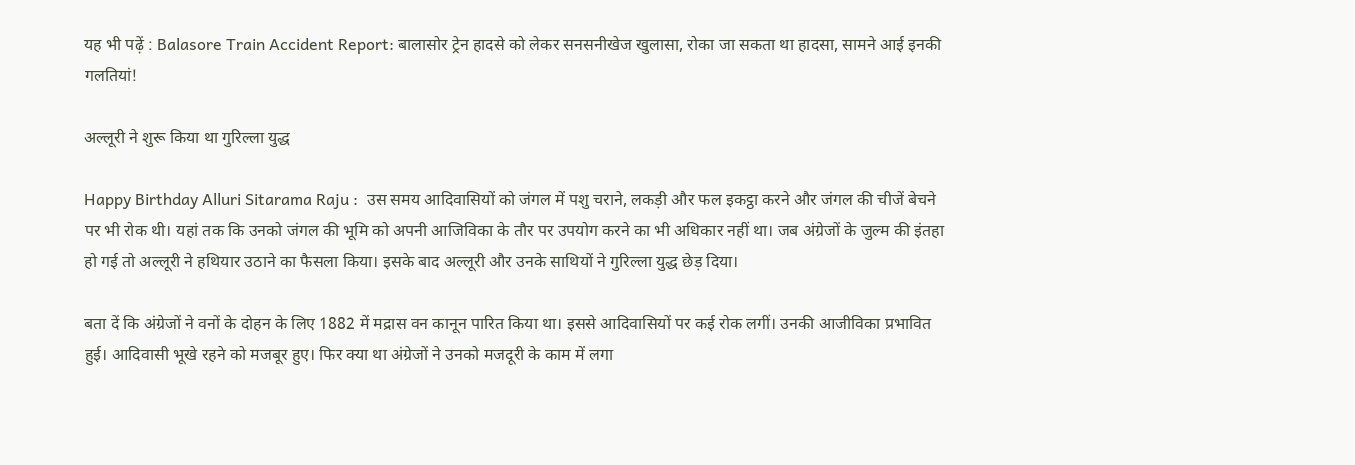यह भी पढ़ें : Balasore Train Accident Report: बालासोर ट्रेन हादसे को लेकर सनसनीखेज खुलासा, रोका जा सकता था हादसा, सामने आई इनकी गलतियां!

अल्लूरी ने शुरू किया था गुरिल्ला युद्ध

Happy Birthday Alluri Sitarama Raju :  उस समय आदिवासियों को जंगल में पशु चराने, लकड़ी और फल इकट्ठा करने और जंगल की चीजें बेचने पर भी रोक थी। यहां तक कि उनको जंगल की भूमि को अपनी आजिविका के तौर पर उपयोग करने का भी अधिकार नहीं था। जब अंग्रेजों के जुल्म की इंतहा हो गई तो अल्लूरी ने हथियार उठाने का फैसला किया। इसके बाद अल्लूरी और उनके साथियों ने गुरिल्ला युद्ध छेड़ दिया।

बता दें कि अंग्रेजों ने वनों के दोहन के लिए 1882 में मद्रास वन कानून पारित किया था। इससे आदिवासियों पर कई रोक लगीं। उनकी आजीविका प्रभावित हुई। आदिवासी भूखे रहने को मजबूर हुए। फिर क्या था अंग्रेजों ने उनको मजदूरी के काम में लगा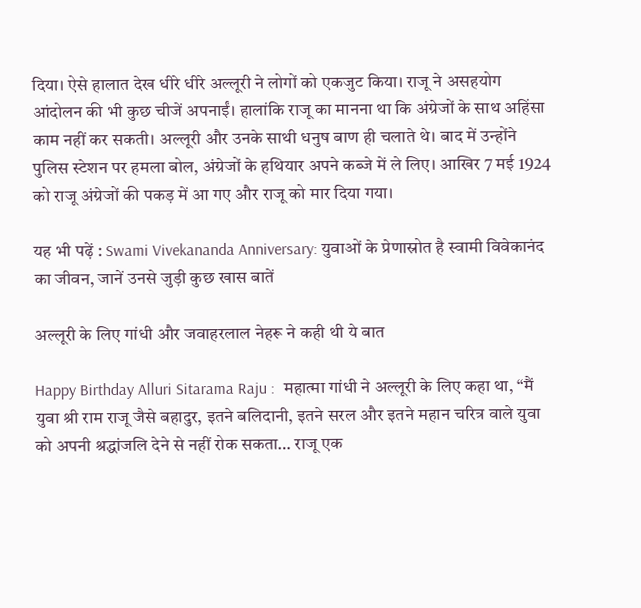दिया। ऐसे हालात देख धीरे धीरे अल्लूरी ने लोगों को एकजुट किया। राजू ने असहयोग आंदोलन की भी कुछ चीजें अपनाईं। हालांकि राजू का मानना था कि अंग्रेजों के साथ अहिंसा काम नहीं कर सकती। अल्लूरी और उनके साथी धनुष बाण ही चलाते थे। बाद में उन्होंने पुलिस स्टेशन पर हमला बोल, अंग्रेजों के हथियार अपने कब्जे में ले लिए। आखिर 7 मई 1924 को राजू अंग्रेजों की पकड़ में आ गए और राजू को मार दिया गया।

यह भी पढ़ें : Swami Vivekananda Anniversary: युवाओं के प्रेणास्रोत है स्वामी विवेकानंद का जीवन, जानें उनसे जुड़ी कुछ खास बातें

अल्लूरी के लिए गांधी और जवाहरलाल नेहरू ने कही थी ये बात

Happy Birthday Alluri Sitarama Raju :  महात्मा गांधी ने अल्लूरी के लिए कहा था, “मैं युवा श्री राम राजू जैसे बहादुर, इतने बलिदानी, इतने सरल और इतने महान चरित्र वाले युवा को अपनी श्रद्धांजलि देने से नहीं रोक सकता… राजू एक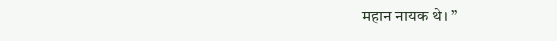महान नायक थे। ”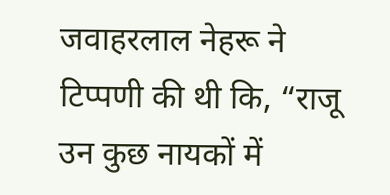जवाहरलाल नेहरू ने टिप्पणी की थी कि, “राजू उन कुछ नायकों में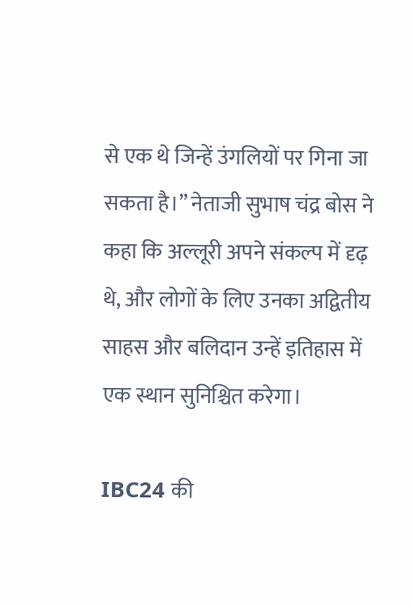से एक थे जिन्हें उंगलियों पर गिना जा सकता है।” नेताजी सुभाष चंद्र बोस ने कहा कि अल्लूरी अपने संकल्प में दृढ़ थे, और लोगों के लिए उनका अद्वितीय साहस और बलिदान उन्हें इतिहास में एक स्थान सुनिश्चित करेगा।

IBC24 की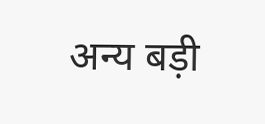अन्य बड़ी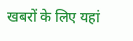खबरों के लिए यहां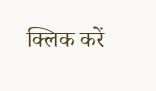क्लिक करें